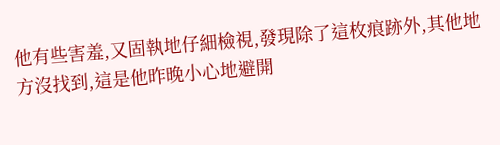他有些害羞,又固執地仔細檢視,發現除了這枚痕跡外,其他地方沒找到,這是他昨晚小心地避開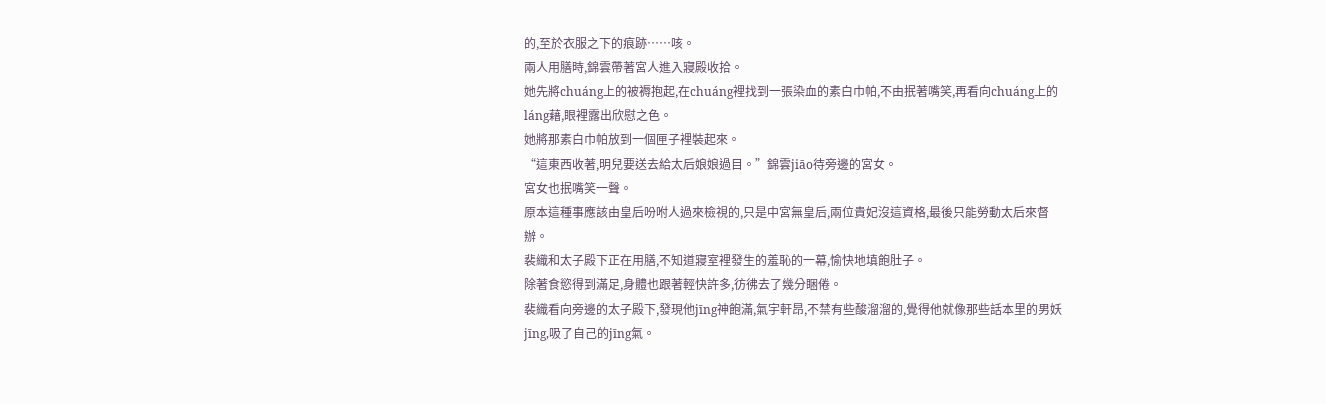的,至於衣服之下的痕跡……咳。
兩人用膳時,錦雲帶著宮人進入寢殿收拾。
她先將chuáng上的被褥抱起,在chuáng裡找到一張染血的素白巾帕,不由抿著嘴笑,再看向chuáng上的láng藉,眼裡露出欣慰之色。
她將那素白巾帕放到一個匣子裡裝起來。
“這東西收著,明兒要送去給太后娘娘過目。”錦雲jiāo待旁邊的宮女。
宮女也抿嘴笑一聲。
原本這種事應該由皇后吩咐人過來檢視的,只是中宮無皇后,兩位貴妃沒這資格,最後只能勞動太后來督辦。
裴織和太子殿下正在用膳,不知道寢室裡發生的羞恥的一幕,愉快地填飽肚子。
除著食慾得到滿足,身體也跟著輕快許多,彷彿去了幾分睏倦。
裴織看向旁邊的太子殿下,發現他jīng神飽滿,氣宇軒昂,不禁有些酸溜溜的,覺得他就像那些話本里的男妖jīng,吸了自己的jīng氣。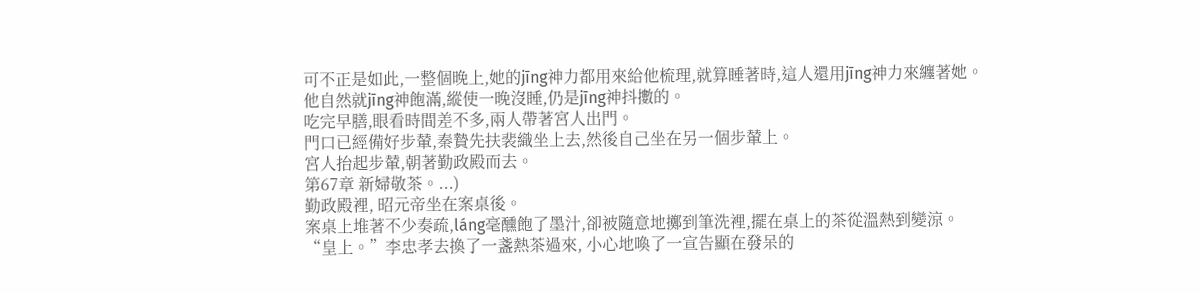可不正是如此,一整個晚上,她的jīng神力都用來給他梳理,就算睡著時,這人還用jīng神力來纏著她。
他自然就jīng神飽滿,縱使一晚沒睡,仍是jīng神抖擻的。
吃完早膳,眼看時間差不多,兩人帶著宮人出門。
門口已經備好步輦,秦贄先扶裴織坐上去,然後自己坐在另一個步輦上。
宮人抬起步輦,朝著勤政殿而去。
第67章 新婦敬茶。...)
勤政殿裡, 昭元帝坐在案桌後。
案桌上堆著不少奏疏,láng毫醺飽了墨汁,卻被隨意地擲到筆洗裡,擺在桌上的茶從溫熱到變涼。
“皇上。”李忠孝去換了一盞熱茶過來, 小心地喚了一宣告顯在發呆的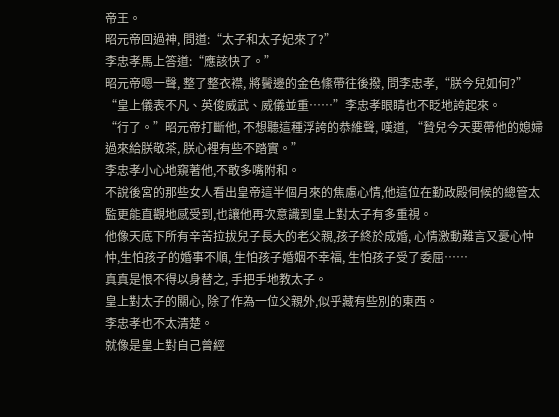帝王。
昭元帝回過神, 問道:“太子和太子妃來了?”
李忠孝馬上答道:“應該快了。”
昭元帝嗯一聲, 整了整衣襟, 將鬢邊的金色絛帶往後撥, 問李忠孝,“朕今兒如何?”
“皇上儀表不凡、英俊威武、威儀並重……”李忠孝眼睛也不眨地誇起來。
“行了。”昭元帝打斷他, 不想聽這種浮誇的恭維聲, 嘆道, “贄兒今天要帶他的媳婦過來給朕敬茶, 朕心裡有些不踏實。”
李忠孝小心地窺著他,不敢多嘴附和。
不說後宮的那些女人看出皇帝這半個月來的焦慮心情,他這位在勤政殿伺候的總管太監更能直觀地感受到,也讓他再次意識到皇上對太子有多重視。
他像天底下所有辛苦拉拔兒子長大的老父親,孩子終於成婚, 心情激動難言又憂心忡忡,生怕孩子的婚事不順, 生怕孩子婚姻不幸福, 生怕孩子受了委屈……
真真是恨不得以身替之, 手把手地教太子。
皇上對太子的關心, 除了作為一位父親外,似乎藏有些別的東西。
李忠孝也不太清楚。
就像是皇上對自己曾經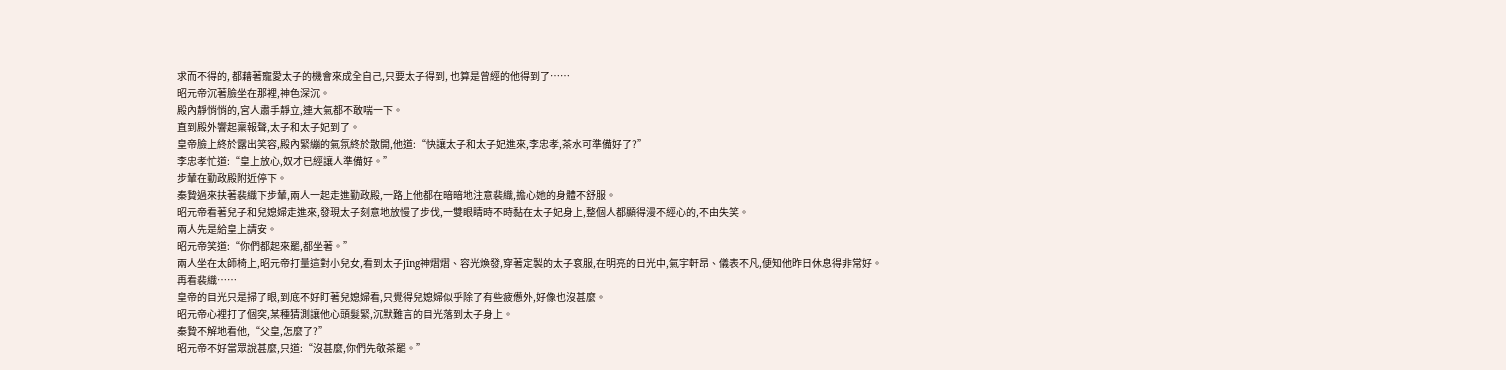求而不得的, 都藉著寵愛太子的機會來成全自己,只要太子得到, 也算是曾經的他得到了……
昭元帝沉著臉坐在那裡,神色深沉。
殿內靜悄悄的,宮人肅手靜立,連大氣都不敢喘一下。
直到殿外響起稟報聲,太子和太子妃到了。
皇帝臉上終於露出笑容,殿內緊繃的氣氛終於散開,他道:“快讓太子和太子妃進來,李忠孝,茶水可準備好了?”
李忠孝忙道:“皇上放心,奴才已經讓人準備好。”
步輦在勤政殿附近停下。
秦贄過來扶著裴織下步輦,兩人一起走進勤政殿,一路上他都在暗暗地注意裴織,擔心她的身體不舒服。
昭元帝看著兒子和兒媳婦走進來,發現太子刻意地放慢了步伐,一雙眼睛時不時黏在太子妃身上,整個人都顯得漫不經心的,不由失笑。
兩人先是給皇上請安。
昭元帝笑道:“你們都起來罷,都坐著。”
兩人坐在太師椅上,昭元帝打量這對小兒女,看到太子jīng神熠熠、容光煥發,穿著定製的太子袞服,在明亮的日光中,氣宇軒昂、儀表不凡,便知他昨日休息得非常好。
再看裴織……
皇帝的目光只是掃了眼,到底不好盯著兒媳婦看,只覺得兒媳婦似乎除了有些疲憊外,好像也沒甚麼。
昭元帝心裡打了個突,某種猜測讓他心頭髮緊,沉默難言的目光落到太子身上。
秦贄不解地看他,“父皇,怎麼了?”
昭元帝不好當眾說甚麼,只道:“沒甚麼,你們先敬茶罷。”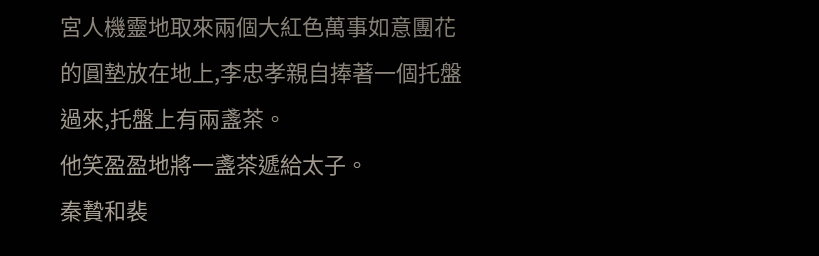宮人機靈地取來兩個大紅色萬事如意團花的圓墊放在地上,李忠孝親自捧著一個托盤過來,托盤上有兩盞茶。
他笑盈盈地將一盞茶遞給太子。
秦贄和裴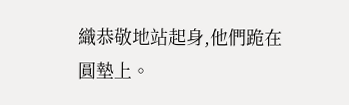織恭敬地站起身,他們跪在圓墊上。